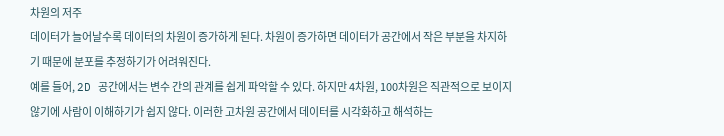차원의 저주
데이터가 늘어날수록 데이터의 차원이 증가하게 된다. 차원이 증가하면 데이터가 공간에서 작은 부분을 차지하기 때문에 분포를 추정하기가 어려워진다.
예를 들어, 2D 공간에서는 변수 간의 관계를 쉽게 파악할 수 있다. 하지만 4차원, 100차원은 직관적으로 보이지 않기에 사람이 이해하기가 쉽지 않다. 이러한 고차원 공간에서 데이터를 시각화하고 해석하는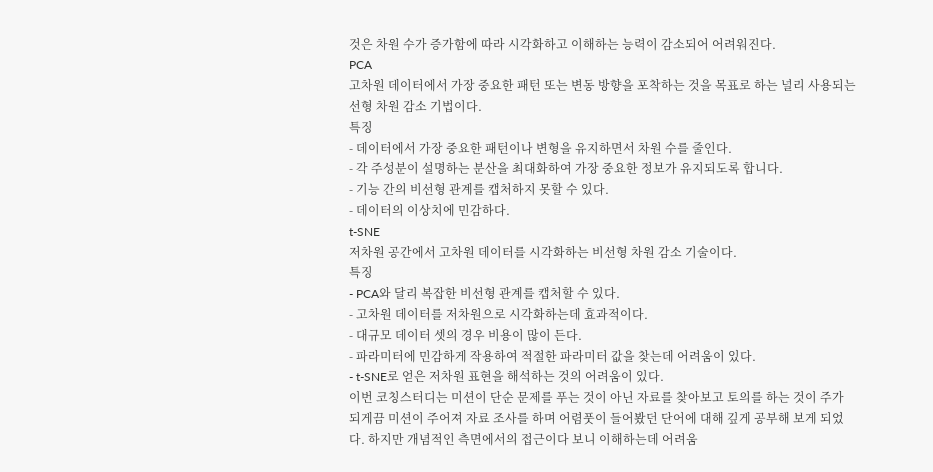것은 차원 수가 증가함에 따라 시각화하고 이해하는 능력이 감소되어 어려워진다.
PCA
고차원 데이터에서 가장 중요한 패턴 또는 변동 방향을 포착하는 것을 목표로 하는 널리 사용되는 선형 차원 감소 기법이다.
특징
- 데이터에서 가장 중요한 패턴이나 변형을 유지하면서 차원 수를 줄인다.
- 각 주성분이 설명하는 분산을 최대화하여 가장 중요한 정보가 유지되도록 합니다.
- 기능 간의 비선형 관계를 캡처하지 못할 수 있다.
- 데이터의 이상치에 민감하다.
t-SNE
저차원 공간에서 고차원 데이터를 시각화하는 비선형 차원 감소 기술이다.
특징
- PCA와 달리 복잡한 비선형 관계를 캡처할 수 있다.
- 고차원 데이터를 저차원으로 시각화하는데 효과적이다.
- 대규모 데이터 셋의 경우 비용이 많이 든다.
- 파라미터에 민감하게 작용하여 적절한 파라미터 값을 찾는데 어려움이 있다.
- t-SNE로 얻은 저차원 표현을 해석하는 것의 어려움이 있다.
이번 코칭스터디는 미션이 단순 문제를 푸는 것이 아닌 자료를 찾아보고 토의를 하는 것이 주가 되게끔 미션이 주어져 자료 조사를 하며 어렴풋이 들어봤던 단어에 대해 깊게 공부해 보게 되었다. 하지만 개념적인 측면에서의 접근이다 보니 이해하는데 어려움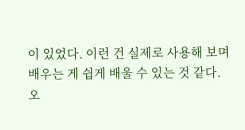이 있었다. 이런 건 실제로 사용해 보며 배우는 게 쉽게 배울 수 있는 것 같다.
오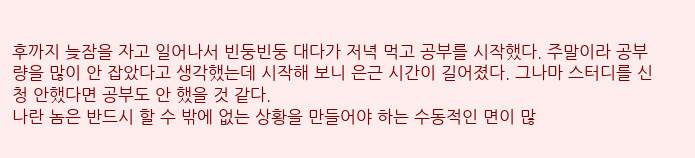후까지 늦잠을 자고 일어나서 빈둥빈둥 대다가 저녁 먹고 공부를 시작했다. 주말이라 공부량을 많이 안 잡았다고 생각했는데 시작해 보니 은근 시간이 길어졌다. 그나마 스터디를 신청 안했다면 공부도 안 했을 것 같다.
나란 놈은 반드시 할 수 밖에 없는 상황을 만들어야 하는 수동적인 면이 많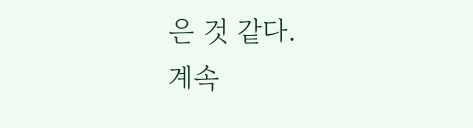은 것 같다.
계속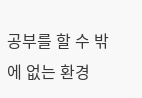공부를 할 수 밖에 없는 환경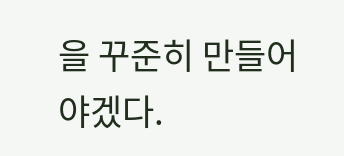을 꾸준히 만들어야겠다.